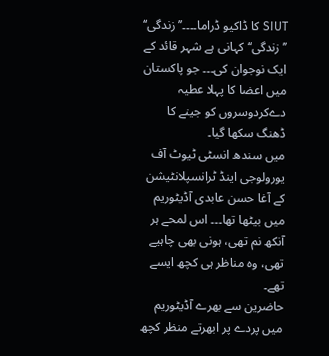SIUT کا ڈاکیو ڈراما۔۔۔۔’’زندگی‘‘
’’زندگی‘‘ کہانی ہے شہر قائد کے ایک نوجوان کی۔۔۔ جو پاکستان میں اعضا کا پہلا عطیہ دےکردوسروں کو جینے کا ڈھنگ سکھا گیا۔
میں سندھ انسٹی ٹیوٹ آف یورولوجی اینڈ ٹرانسپلانٹیشن کے آغا حسن عابدی آڈیٹوریم میں بیٹھا تھا۔۔۔ اس لمحے ہر آنکھ نم تھی، ہونی بھی چاہیے تھی، وہ مناظر ہی کچھ ایسے تھے۔
حاضرین سے بھرے آڈیٹوریم میں پردے پر ابھرتے منظر کچھ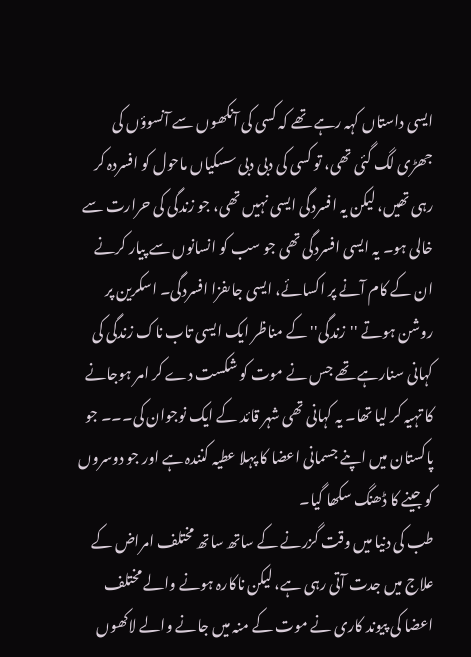ایسی داستاں کہہ رہے تھے کہ کسی کی آنکھوں سے آنسوؤں کی جھڑی لگ گئی تھی، تو کسی کی دبی دبی سسکیاں ماحول کو افسردہ کر رہی تھیں، لیکن یہ افسردگی ایسی نہیں تھی، جو زندگی کی حرارت سے خالی ہو۔ یہ ایسی افسردگی تھی جو سب کو انسانوں سے پیار کرنے ان کے کام آنے پر اکسائے، ایسی جاںفزا افسردگی۔ اسکرین پر روشن ہوتے ''زندگی'' کے مناظر ایک ایسی تاب ناک زندگی کی کہانی سنارہے تھے جس نے موت کو شکست دے کر امر ہوجانے کا تہیہ کر لیا تھا۔ یہ کہانی تھی شہر قائد کے ایک نوجوان کی۔۔۔ جو پاکستان میں اپنے جسمانی اعضا کا پہلا عطیہ کنندہ ہے اور جو دوسروں کو جینے کا ڈھنگ سکھا گیا۔
طب کی دنیا میں وقت گزرنے کے ساتھ ساتھ مختلف امراض کے علاج میں جدت آتی رہی ہے، لیکن ناکارہ ہونے والے مختلف اعضا کی پیوند کاری نے موت کے منہ میں جانے والے لاکھوں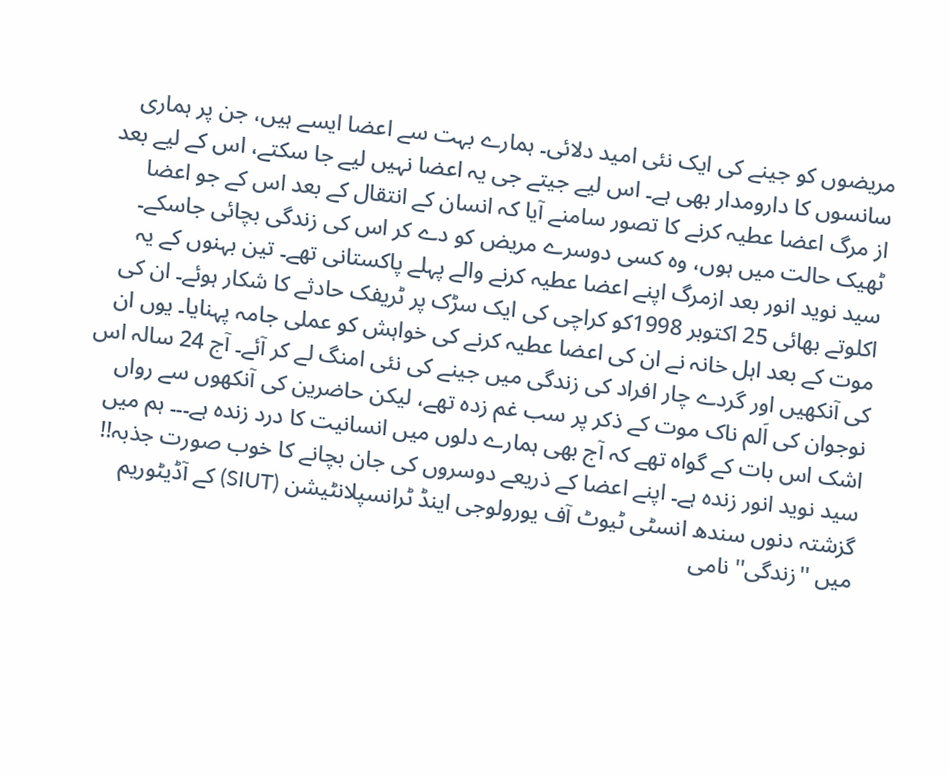مریضوں کو جینے کی ایک نئی امید دلائی۔ ہمارے بہت سے اعضا ایسے ہیں، جن پر ہماری سانسوں کا دارومدار بھی ہے۔ اس لیے جیتے جی یہ اعضا نہیں لیے جا سکتے، اس کے لیے بعد از مرگ اعضا عطیہ کرنے کا تصور سامنے آیا کہ انسان کے انتقال کے بعد اس کے جو اعضا ٹھیک حالت میں ہوں، وہ کسی دوسرے مریض کو دے کر اس کی زندگی بچائی جاسکے۔
سید نوید انور بعد ازمرگ اپنے اعضا عطیہ کرنے والے پہلے پاکستانی تھے۔ تین بہنوں کے یہ اکلوتے بھائی 25 اکتوبر 1998کو کراچی کی ایک سڑک پر ٹریفک حادثے کا شکار ہوئے۔ ان کی موت کے بعد اہل خانہ نے ان کی اعضا عطیہ کرنے کی خواہش کو عملی جامہ پہنایا۔ یوں ان کی آنکھیں اور گردے چار افراد کی زندگی میں جینے کی نئی امنگ لے کر آئے۔ آج 24 سالہ اس نوجوان کی اَلم ناک موت کے ذکر پر سب غم زدہ تھے، لیکن حاضرین کی آنکھوں سے رواں اشک اس بات کے گواہ تھے کہ آج بھی ہمارے دلوں میں انسانیت کا درد زندہ ہے۔۔۔ ہم میں سید نوید انور زندہ ہے۔ اپنے اعضا کے ذریعے دوسروں کی جان بچانے کا خوب صورت جذبہ!!
گزشتہ دنوں سندھ انسٹی ٹیوٹ آف یورولوجی اینڈ ٹرانسپلانٹیشن (SIUT) کے آڈیٹوریم میں ''زندگی'' نامی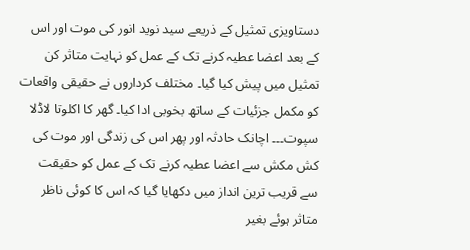دستاویزی تمثیل کے ذریعے سید نوید انور کی موت اور اس کے بعد اعضا عطیہ کرنے تک کے عمل کو نہایت متاثر کن تمثیل میں پیش کیا گیا۔ مختلف کرداروں نے حقیقی واقعات کو مکمل جزئیات کے ساتھ بخوبی ادا کیا۔ گھر کا اکلوتا لاڈلا سپوت۔۔۔ اچانک حادثہ اور پھر اس کی زندگی اور موت کی کش مکش سے اعضا عطیہ کرنے تک کے عمل کو حقیقت سے قریب ترین انداز میں دکھایا گیا کہ اس کا کوئی ناظر متاثر ہوئے بغیر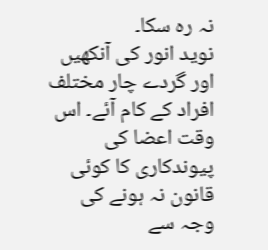نہ رہ سکا۔
نوید انور کی آنکھیں اور گردے چار مختلف افراد کے کام آئے۔ اس وقت اعضا کی پیوندکاری کا کوئی قانون نہ ہونے کی وجہ سے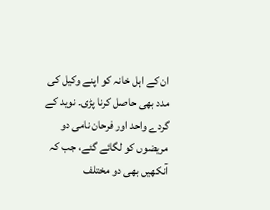ان کے اہل خانہ کو اپنے وکیل کی مدد بھی حاصل کرنا پڑی۔ نوید کے گردے واحد اور فرحان نامی دو مریضوں کو لگائے گئے، جب کہ آنکھیں بھی دو مختلف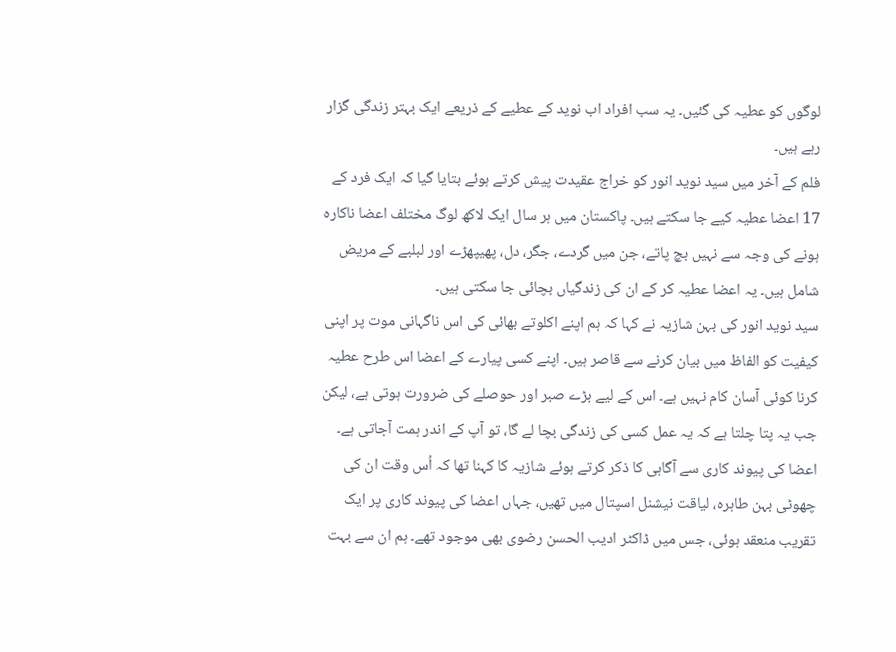لوگوں کو عطیہ کی گئیں۔ یہ سب افراد اب نوید کے عطیے کے ذریعے ایک بہتر زندگی گزار رہے ہیں۔
فلم کے آخر میں سید نوید انور کو خراج عقیدت پیش کرتے ہوئے بتایا گیا کہ ایک فرد کے 17 اعضا عطیہ کیے جا سکتے ہیں۔ پاکستان میں ہر سال ایک لاکھ لوگ مختلف اعضا ناکارہ ہونے کی وجہ سے نہیں بچ پاتے، جن میں گردے، جگر، دل، پھیپھڑے اور لبلبے کے مریض شامل ہیں۔ یہ اعضا عطیہ کر کے ان کی زندگیاں بچائی جا سکتی ہیں۔
سید نوید انور کی بہن شازیہ نے کہا کہ ہم اپنے اکلوتے بھائی کی اس ناگہانی موت پر اپنی کیفیت کو الفاظ میں بیان کرنے سے قاصر ہیں۔ اپنے کسی پیارے کے اعضا اس طرح عطیہ کرنا کوئی آسان کام نہیں ہے۔ اس کے لیے بڑے صبر اور حوصلے کی ضرورت ہوتی ہے، لیکن جب یہ پتا چلتا ہے کہ یہ عمل کسی کی زندگی بچا لے گا، تو آپ کے اندر ہمت آجاتی ہے۔
اعضا کی پیوند کاری سے آگاہی کا ذکر کرتے ہوئے شازیہ کا کہنا تھا کہ اُس وقت ان کی چھوٹی بہن طاہرہ، لیاقت نیشنل اسپتال میں تھیں، جہاں اعضا کی پیوند کاری پر ایک تقریب منعقد ہوئی، جس میں ڈاکٹر ادیب الحسن رضوی بھی موجود تھے۔ ہم ان سے بہت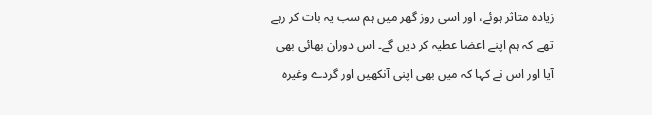زیادہ متاثر ہوئے، اور اسی روز گھر میں ہم سب یہ بات کر رہے تھے کہ ہم اپنے اعضا عطیہ کر دیں گے۔ اس دوران بھائی بھی آیا اور اس نے کہا کہ میں بھی اپنی آنکھیں اور گردے وغیرہ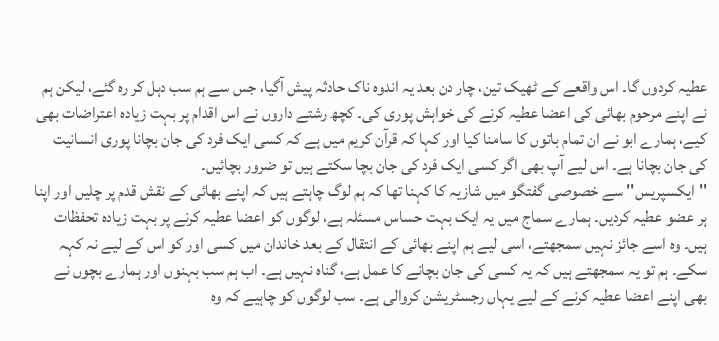عطیہ کردوں گا۔ اس واقعے کے ٹھیک تین، چار دن بعد یہ اندوہ ناک حادثہ پیش آگیا، جس سے ہم سب دہل کر رہ گئے، لیکن ہم نے اپنے مرحوم بھائی کی اعضا عطیہ کرنے کی خواہش پوری کی۔ کچھ رشتے داروں نے اس اقدام پر بہت زیادہ اعتراضات بھی کیے، ہمارے ابو نے ان تمام باتوں کا سامنا کیا اور کہا کہ قرآن کریم میں ہے کہ کسی ایک فرد کی جان بچانا پوری انسانیت کی جان بچانا ہے۔ اس لیے آپ بھی اگر کسی ایک فرد کی جان بچا سکتے ہیں تو ضرور بچائیں۔
''ایکسپریس'' سے خصوصی گفتگو میں شازیہ کا کہنا تھا کہ ہم لوگ چاہتے ہیں کہ اپنے بھائی کے نقش قدم پر چلیں اور اپنا ہر عضو عطیہ کردیں۔ ہمارے سماج میں یہ ایک بہت حساس مسئلہ ہے، لوگوں کو اعضا عطیہ کرنے پر بہت زیادہ تحفظات ہیں۔ وہ اسے جائز نہیں سمجھتے، اسی لیے ہم اپنے بھائی کے انتقال کے بعد خاندان میں کسی اور کو اس کے لیے نہ کہہ سکے۔ ہم تو یہ سمجھتے ہیں کہ یہ کسی کی جان بچانے کا عمل ہے، گناہ نہیں ہے۔ اب ہم سب بہنوں اور ہمارے بچوں نے بھی اپنے اعضا عطیہ کرنے کے لیے یہاں رجسٹریشن کروالی ہے۔ سب لوگوں کو چاہیے کہ وہ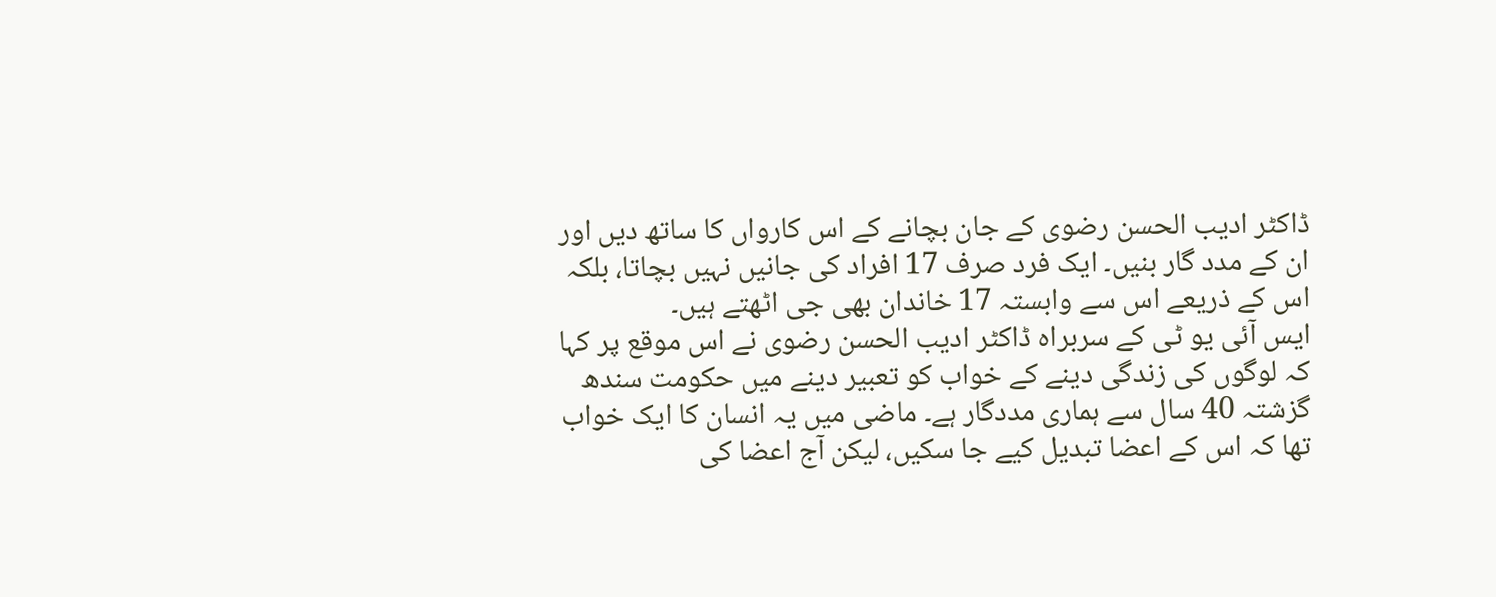ڈاکٹر ادیب الحسن رضوی کے جان بچانے کے اس کارواں کا ساتھ دیں اور ان کے مدد گار بنیں۔ ایک فرد صرف 17 افراد کی جانیں نہیں بچاتا، بلکہ اس کے ذریعے اس سے وابستہ 17 خاندان بھی جی اٹھتے ہیں۔
ایس آئی یو ٹی کے سربراہ ڈاکٹر ادیب الحسن رضوی نے اس موقع پر کہا کہ لوگوں کی زندگی دینے کے خواب کو تعبیر دینے میں حکومت سندھ گزشتہ 40 سال سے ہماری مددگار ہے۔ ماضی میں یہ انسان کا ایک خواب تھا کہ اس کے اعضا تبدیل کیے جا سکیں، لیکن آج اعضا کی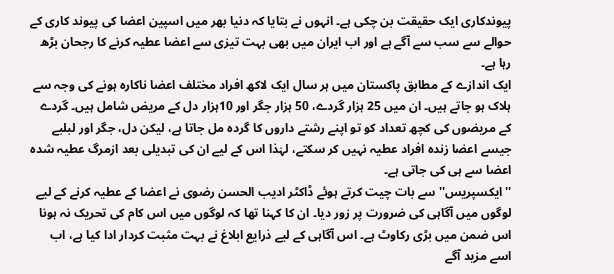پیوندکاری ایک حقیقت بن چکی ہے۔ انہوں نے بتایا کہ دنیا بھر میں اسپین اعضا کی پیوند کاری کے حوالے سے سب سے آگے ہے اور اب ایران میں بھی بہت تیزی سے اعضا عطیہ کرنے کا رجحان بڑھ رہا ہے۔
ایک اندازے کے مطابق پاکستان میں ہر سال ایک لاکھ افراد مختلف اعضا ناکارہ ہونے کی وجہ سے ہلاک ہو جاتے ہیں۔ ان میں 25 ہزار گردے، 50 ہزار جگر اور 10ہزار دل کے مریض شامل ہیں۔ گردے کے مریضوں کی کچھ تعداد کو تو اپنے رشتے داروں کا گردہ مل جاتا ہے، لیکن دل، جگر اور لبلبے جیسے اعضا زندہ افراد عطیہ نہیں کر سکتے، لہٰذا اس کے لیے ان کی تبدیلی بعد ازمرگ عطیہ شدہ اعضا سے ہی کی جاتی ہے۔
''ایکسپریس'' سے بات چیت کرتے ہوئے ڈاکٹر ادیب الحسن رضوی نے اعضا کے عطیہ کرنے کے لیے لوگوں میں آگاہی کی ضرورت پر زور دیا۔ ان کا کہنا تھا کہ لوگوں میں اس کام کی تحریک نہ ہونا اس ضمن میں بڑی رکاوٹ ہے۔ اس آگاہی کے لیے ذرایع ابلاغ نے بہت مثبت کردار ادا کیا ہے، اب اسے مزید آگے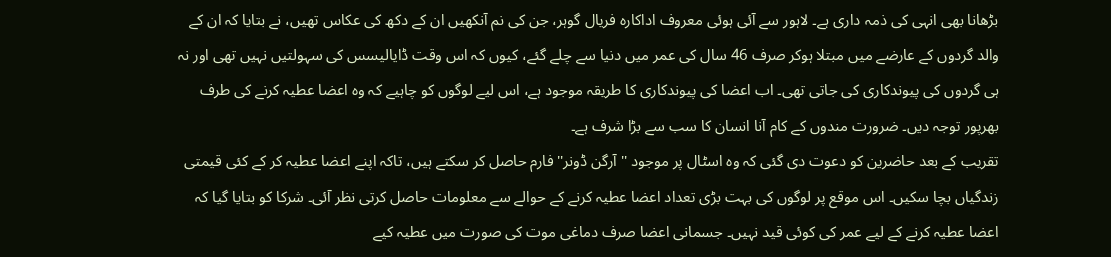بڑھانا بھی انہی کی ذمہ داری ہے۔ لاہور سے آئی ہوئی معروف اداکارہ فریال گوہر، جن کی نم آنکھیں ان کے دکھ کی عکاس تھیں، نے بتایا کہ ان کے والد گردوں کے عارضے میں مبتلا ہوکر صرف 46 سال کی عمر میں دنیا سے چلے گئے، کیوں کہ اس وقت ڈایالیسس کی سہولتیں نہیں تھی اور نہ ہی گردوں کی پیوندکاری کی جاتی تھی۔ اب اعضا کی پیوندکاری کا طریقہ موجود ہے، اس لیے لوگوں کو چاہیے کہ وہ اعضا عطیہ کرنے کی طرف بھرپور توجہ دیں۔ ضرورت مندوں کے کام آنا انسان کا سب سے بڑا شرف ہے۔
تقریب کے بعد حاضرین کو دعوت دی گئی کہ وہ اسٹال پر موجود ''آرگن ڈونر'' فارم حاصل کر سکتے ہیں، تاکہ اپنے اعضا عطیہ کر کے کئی قیمتی زندگیاں بچا سکیں۔ اس موقع پر لوگوں کی بہت بڑی تعداد اعضا عطیہ کرنے کے حوالے سے معلومات حاصل کرتی نظر آئی۔ شرکا کو بتایا گیا کہ اعضا عطیہ کرنے کے لیے عمر کی کوئی قید نہیں۔ جسمانی اعضا صرف دماغی موت کی صورت میں عطیہ کیے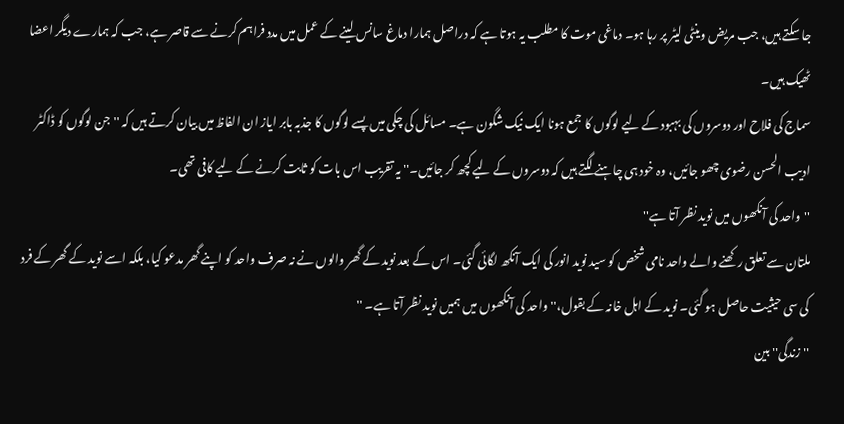جا سکتے ہیں، جب مریض وینٹی لیٹر پر رہا ہو۔ دماغی موت کا مطلب یہ ہوتا ہے کہ دراصل ہمارا دماغ سانس لینے کے عمل میں مدد فراہم کرنے سے قاصر ہے، جب کہ ہمارے دیگر اعضا ٹھیک ہیں۔
سماج کی فلاح اور دوسروں کی بہبود کے لیے لوگوں کا جمع ہونا ایک نیک شگون ہے۔ مسائل کی چکی میں پسے لوگوں کا جذبہ بابر ایاز ان الفاظ میں بیان کرتے ہیں کہ ''جن لوگوں کو ڈاکٹر ادیب الحسن رضوی چھو جائیں، وہ خود ہی چاہنے لگتے ہیں کہ دوسروں کے لیے کچھ کر جائیں۔'' یہ تقریب اس بات کو ثابت کرنے کے لیے کافی تھی۔
''واحد کی آنکھوں میں نوید نظر آتا ہے''
ملتان سے تعلق رکھنے والے واحد نامی شخص کو سید نوید انور کی ایک آنکھ لگائی گئی۔ اس کے بعد نوید کے گھر والوں نے نہ صرف واحد کو اپنے گھر مدعو کیا، بلکہ اسے نوید کے گھر کے فرد کی سی حیثیت حاصل ہو گئی۔ نوید کے اہل خانہ کے بقول،''واحد کی آنکھوں میں ہمیں نوید نظر آتا ہے۔ ''
''زندگی'' بین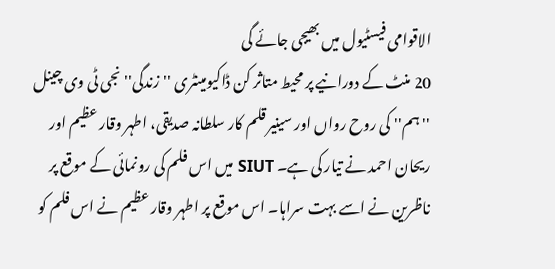الاقوامی فیسٹیول میں بھیجی جائے گی
20 منٹ کے دورانیے پر محیط متاثر کن ڈاکیومینٹری ''زندگی'' نجی ٹی وی چینل ''ہم'' کی روح رواں اور سینیر قلم کار سلطانہ صدیقی، اطہر وقار عظیم اور ریحان احمد نے تیار کی ہے۔ SIUT میں اس فلم کی رونمائی کے موقع پر ناظرین نے اسے بہت سراہا۔ اس موقع پر اطہر وقار عظیم نے اس فلم کو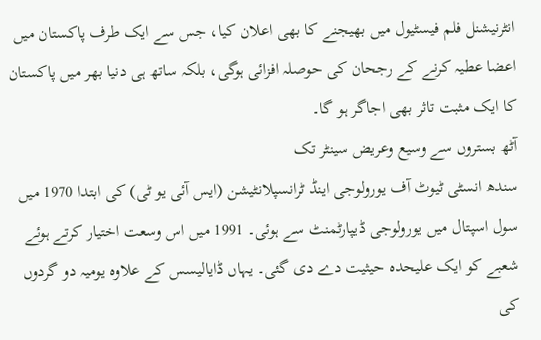انٹرنیشنل فلم فیسٹیول میں بھیجنے کا بھی اعلان کیا، جس سے ایک طرف پاکستان میں اعضا عطیہ کرنے کے رجحان کی حوصلہ افزائی ہوگی، بلکہ ساتھ ہی دنیا بھر میں پاکستان کا ایک مثبت تاثر بھی اجاگر ہو گا۔
آٹھ بستروں سے وسیع وعریض سینٹر تک
سندھ انسٹی ٹیوٹ آف یورولوجی اینڈ ٹرانسپلانٹیشن (ایس آئی یو ٹی) کی ابتدا 1970 میں سول اسپتال میں یورولوجی ڈیپارٹمنٹ سے ہوئی۔ 1991 میں اس وسعت اختیار کرتے ہوئے شعبے کو ایک علیحدہ حیثیت دے دی گئی۔ یہاں ڈایالیسس کے علاوہ یومیہ دو گردوں کی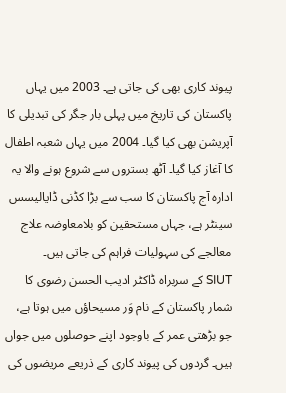پیوند کاری بھی کی جاتی ہے۔ 2003 میں یہاں پاکستان کی تاریخ میں پہلی بار جگر کی تبدیلی کا آپریشن بھی کیا گیا۔ 2004 میں یہاں شعبہ اطفال کا آغاز کیا گیا۔ آٹھ بستروں سے شروع ہونے والا یہ ادارہ آج پاکستان کا سب سے بڑا کڈنی ڈایالیسس سینٹر ہے، جہاں مستحقین کو بلامعاوضہ علاج معالجے کی سہولیات فراہم کی جاتی ہیں۔
SIUT کے سربراہ ڈاکٹر ادیب الحسن رضوی کا شمار پاکستان کے نام وَر مسیحاؤں میں ہوتا ہے، جو بڑھتی عمر کے باوجود اپنے حوصلوں میں جواں ہیں۔ گردوں کی پیوند کاری کے ذریعے مریضوں کی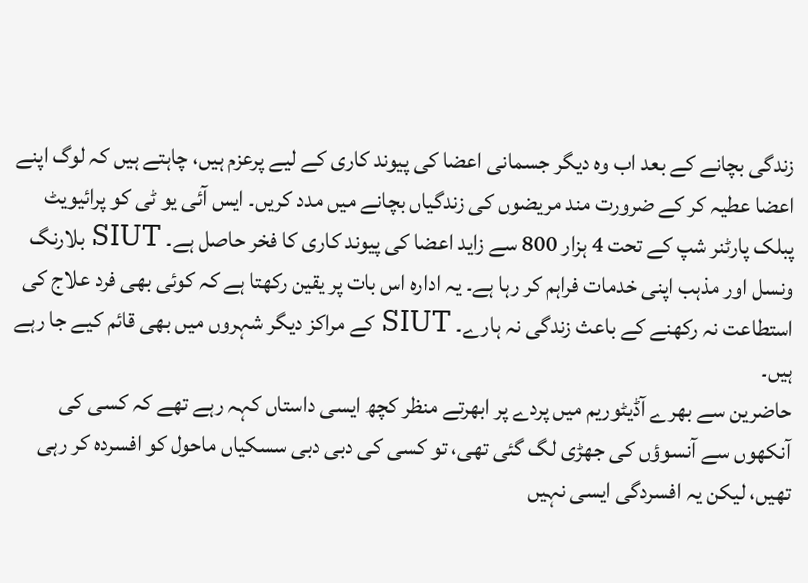زندگی بچانے کے بعد اب وہ دیگر جسمانی اعضا کی پیوند کاری کے لیے پرعزم ہیں، چاہتے ہیں کہ لوگ اپنے اعضا عطیہ کر کے ضرورت مند مریضوں کی زندگیاں بچانے میں مدد کریں۔ ایس آئی یو ٹی کو پرائیویٹ پبلک پارٹنر شپ کے تحت 4 ہزار 800 سے زاید اعضا کی پیوند کاری کا فخر حاصل ہے۔ SIUT بلارنگ ونسل اور مذہب اپنی خدمات فراہم کر رہا ہے۔ یہ ادارہ اس بات پر یقین رکھتا ہے کہ کوئی بھی فرد علاج کی استطاعت نہ رکھنے کے باعث زندگی نہ ہارے۔ SIUT کے مراکز دیگر شہروں میں بھی قائم کیے جا رہے ہیں۔
حاضرین سے بھرے آڈیٹوریم میں پردے پر ابھرتے منظر کچھ ایسی داستاں کہہ رہے تھے کہ کسی کی آنکھوں سے آنسوؤں کی جھڑی لگ گئی تھی، تو کسی کی دبی دبی سسکیاں ماحول کو افسردہ کر رہی تھیں، لیکن یہ افسردگی ایسی نہیں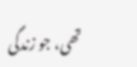تھی، جو زندگی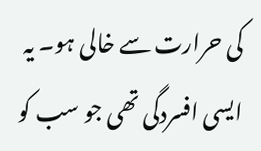کی حرارت سے خالی ہو۔ یہ ایسی افسردگی تھی جو سب کو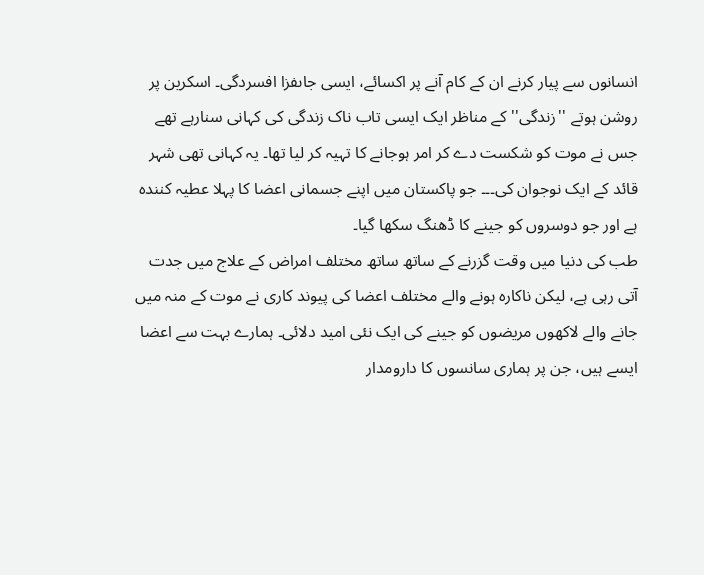انسانوں سے پیار کرنے ان کے کام آنے پر اکسائے، ایسی جاںفزا افسردگی۔ اسکرین پر روشن ہوتے ''زندگی'' کے مناظر ایک ایسی تاب ناک زندگی کی کہانی سنارہے تھے جس نے موت کو شکست دے کر امر ہوجانے کا تہیہ کر لیا تھا۔ یہ کہانی تھی شہر قائد کے ایک نوجوان کی۔۔۔ جو پاکستان میں اپنے جسمانی اعضا کا پہلا عطیہ کنندہ ہے اور جو دوسروں کو جینے کا ڈھنگ سکھا گیا۔
طب کی دنیا میں وقت گزرنے کے ساتھ ساتھ مختلف امراض کے علاج میں جدت آتی رہی ہے، لیکن ناکارہ ہونے والے مختلف اعضا کی پیوند کاری نے موت کے منہ میں جانے والے لاکھوں مریضوں کو جینے کی ایک نئی امید دلائی۔ ہمارے بہت سے اعضا ایسے ہیں، جن پر ہماری سانسوں کا دارومدار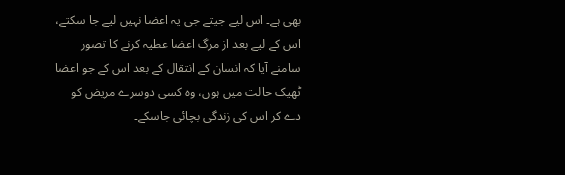بھی ہے۔ اس لیے جیتے جی یہ اعضا نہیں لیے جا سکتے، اس کے لیے بعد از مرگ اعضا عطیہ کرنے کا تصور سامنے آیا کہ انسان کے انتقال کے بعد اس کے جو اعضا ٹھیک حالت میں ہوں، وہ کسی دوسرے مریض کو دے کر اس کی زندگی بچائی جاسکے۔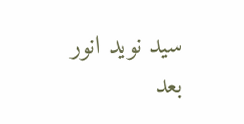سید نوید انور بعد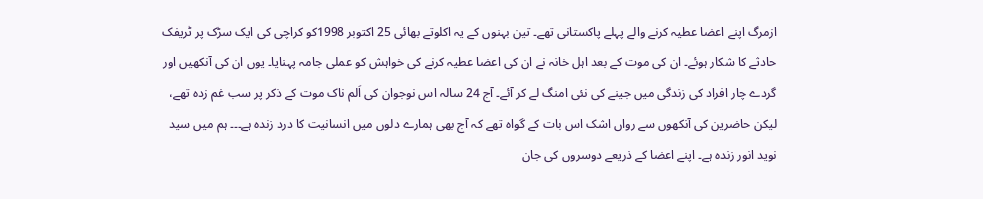ازمرگ اپنے اعضا عطیہ کرنے والے پہلے پاکستانی تھے۔ تین بہنوں کے یہ اکلوتے بھائی 25 اکتوبر 1998کو کراچی کی ایک سڑک پر ٹریفک حادثے کا شکار ہوئے۔ ان کی موت کے بعد اہل خانہ نے ان کی اعضا عطیہ کرنے کی خواہش کو عملی جامہ پہنایا۔ یوں ان کی آنکھیں اور گردے چار افراد کی زندگی میں جینے کی نئی امنگ لے کر آئے۔ آج 24 سالہ اس نوجوان کی اَلم ناک موت کے ذکر پر سب غم زدہ تھے، لیکن حاضرین کی آنکھوں سے رواں اشک اس بات کے گواہ تھے کہ آج بھی ہمارے دلوں میں انسانیت کا درد زندہ ہے۔۔۔ ہم میں سید نوید انور زندہ ہے۔ اپنے اعضا کے ذریعے دوسروں کی جان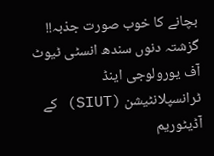بچانے کا خوب صورت جذبہ!!
گزشتہ دنوں سندھ انسٹی ٹیوٹ آف یورولوجی اینڈ ٹرانسپلانٹیشن (SIUT) کے آڈیٹوریم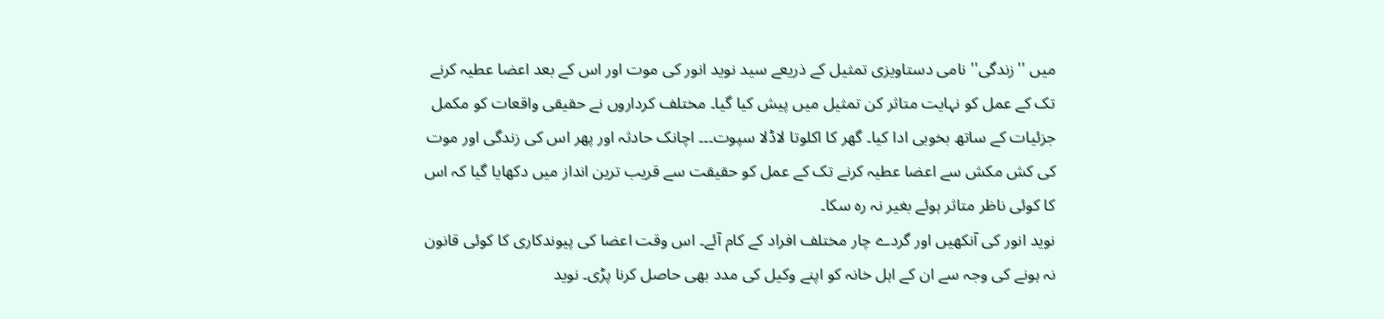میں ''زندگی'' نامی دستاویزی تمثیل کے ذریعے سید نوید انور کی موت اور اس کے بعد اعضا عطیہ کرنے تک کے عمل کو نہایت متاثر کن تمثیل میں پیش کیا گیا۔ مختلف کرداروں نے حقیقی واقعات کو مکمل جزئیات کے ساتھ بخوبی ادا کیا۔ گھر کا اکلوتا لاڈلا سپوت۔۔۔ اچانک حادثہ اور پھر اس کی زندگی اور موت کی کش مکش سے اعضا عطیہ کرنے تک کے عمل کو حقیقت سے قریب ترین انداز میں دکھایا گیا کہ اس کا کوئی ناظر متاثر ہوئے بغیر نہ رہ سکا۔
نوید انور کی آنکھیں اور گردے چار مختلف افراد کے کام آئے۔ اس وقت اعضا کی پیوندکاری کا کوئی قانون نہ ہونے کی وجہ سے ان کے اہل خانہ کو اپنے وکیل کی مدد بھی حاصل کرنا پڑی۔ نوید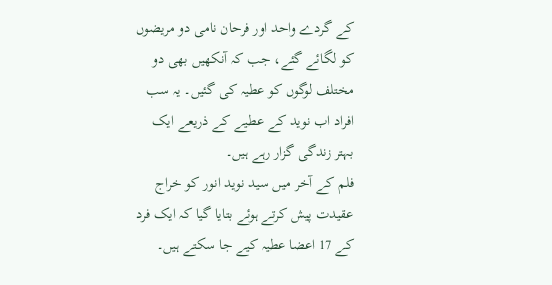کے گردے واحد اور فرحان نامی دو مریضوں کو لگائے گئے، جب کہ آنکھیں بھی دو مختلف لوگوں کو عطیہ کی گئیں۔ یہ سب افراد اب نوید کے عطیے کے ذریعے ایک بہتر زندگی گزار رہے ہیں۔
فلم کے آخر میں سید نوید انور کو خراج عقیدت پیش کرتے ہوئے بتایا گیا کہ ایک فرد کے 17 اعضا عطیہ کیے جا سکتے ہیں۔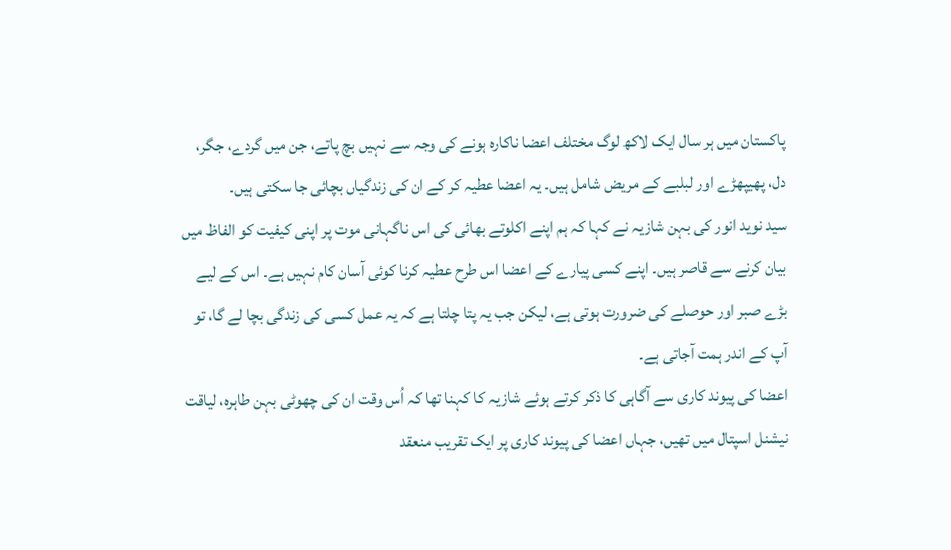پاکستان میں ہر سال ایک لاکھ لوگ مختلف اعضا ناکارہ ہونے کی وجہ سے نہیں بچ پاتے، جن میں گردے، جگر، دل، پھیپھڑے اور لبلبے کے مریض شامل ہیں۔ یہ اعضا عطیہ کر کے ان کی زندگیاں بچائی جا سکتی ہیں۔
سید نوید انور کی بہن شازیہ نے کہا کہ ہم اپنے اکلوتے بھائی کی اس ناگہانی موت پر اپنی کیفیت کو الفاظ میں بیان کرنے سے قاصر ہیں۔ اپنے کسی پیارے کے اعضا اس طرح عطیہ کرنا کوئی آسان کام نہیں ہے۔ اس کے لیے بڑے صبر اور حوصلے کی ضرورت ہوتی ہے، لیکن جب یہ پتا چلتا ہے کہ یہ عمل کسی کی زندگی بچا لے گا، تو آپ کے اندر ہمت آجاتی ہے۔
اعضا کی پیوند کاری سے آگاہی کا ذکر کرتے ہوئے شازیہ کا کہنا تھا کہ اُس وقت ان کی چھوٹی بہن طاہرہ، لیاقت نیشنل اسپتال میں تھیں، جہاں اعضا کی پیوند کاری پر ایک تقریب منعقد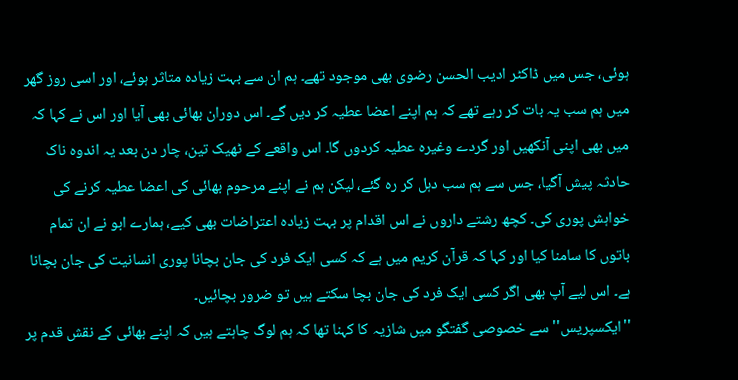ہوئی، جس میں ڈاکٹر ادیب الحسن رضوی بھی موجود تھے۔ ہم ان سے بہت زیادہ متاثر ہوئے، اور اسی روز گھر میں ہم سب یہ بات کر رہے تھے کہ ہم اپنے اعضا عطیہ کر دیں گے۔ اس دوران بھائی بھی آیا اور اس نے کہا کہ میں بھی اپنی آنکھیں اور گردے وغیرہ عطیہ کردوں گا۔ اس واقعے کے ٹھیک تین، چار دن بعد یہ اندوہ ناک حادثہ پیش آگیا، جس سے ہم سب دہل کر رہ گئے، لیکن ہم نے اپنے مرحوم بھائی کی اعضا عطیہ کرنے کی خواہش پوری کی۔ کچھ رشتے داروں نے اس اقدام پر بہت زیادہ اعتراضات بھی کیے، ہمارے ابو نے ان تمام باتوں کا سامنا کیا اور کہا کہ قرآن کریم میں ہے کہ کسی ایک فرد کی جان بچانا پوری انسانیت کی جان بچانا ہے۔ اس لیے آپ بھی اگر کسی ایک فرد کی جان بچا سکتے ہیں تو ضرور بچائیں۔
''ایکسپریس'' سے خصوصی گفتگو میں شازیہ کا کہنا تھا کہ ہم لوگ چاہتے ہیں کہ اپنے بھائی کے نقش قدم پر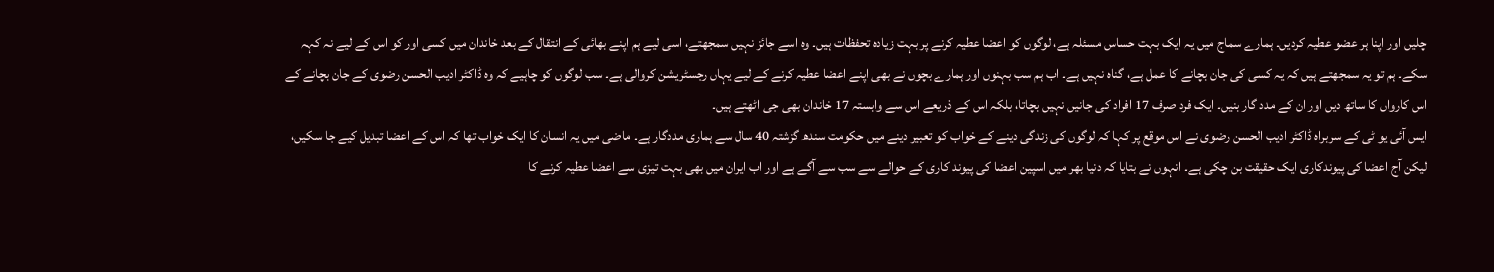چلیں اور اپنا ہر عضو عطیہ کردیں۔ ہمارے سماج میں یہ ایک بہت حساس مسئلہ ہے، لوگوں کو اعضا عطیہ کرنے پر بہت زیادہ تحفظات ہیں۔ وہ اسے جائز نہیں سمجھتے، اسی لیے ہم اپنے بھائی کے انتقال کے بعد خاندان میں کسی اور کو اس کے لیے نہ کہہ سکے۔ ہم تو یہ سمجھتے ہیں کہ یہ کسی کی جان بچانے کا عمل ہے، گناہ نہیں ہے۔ اب ہم سب بہنوں اور ہمارے بچوں نے بھی اپنے اعضا عطیہ کرنے کے لیے یہاں رجسٹریشن کروالی ہے۔ سب لوگوں کو چاہیے کہ وہ ڈاکٹر ادیب الحسن رضوی کے جان بچانے کے اس کارواں کا ساتھ دیں اور ان کے مدد گار بنیں۔ ایک فرد صرف 17 افراد کی جانیں نہیں بچاتا، بلکہ اس کے ذریعے اس سے وابستہ 17 خاندان بھی جی اٹھتے ہیں۔
ایس آئی یو ٹی کے سربراہ ڈاکٹر ادیب الحسن رضوی نے اس موقع پر کہا کہ لوگوں کی زندگی دینے کے خواب کو تعبیر دینے میں حکومت سندھ گزشتہ 40 سال سے ہماری مددگار ہے۔ ماضی میں یہ انسان کا ایک خواب تھا کہ اس کے اعضا تبدیل کیے جا سکیں، لیکن آج اعضا کی پیوندکاری ایک حقیقت بن چکی ہے۔ انہوں نے بتایا کہ دنیا بھر میں اسپین اعضا کی پیوند کاری کے حوالے سے سب سے آگے ہے اور اب ایران میں بھی بہت تیزی سے اعضا عطیہ کرنے کا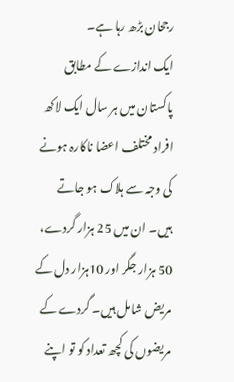رجحان بڑھ رہا ہے۔
ایک اندازے کے مطابق پاکستان میں ہر سال ایک لاکھ افراد مختلف اعضا ناکارہ ہونے کی وجہ سے ہلاک ہو جاتے ہیں۔ ان میں 25 ہزار گردے، 50 ہزار جگر اور 10ہزار دل کے مریض شامل ہیں۔ گردے کے مریضوں کی کچھ تعداد کو تو اپنے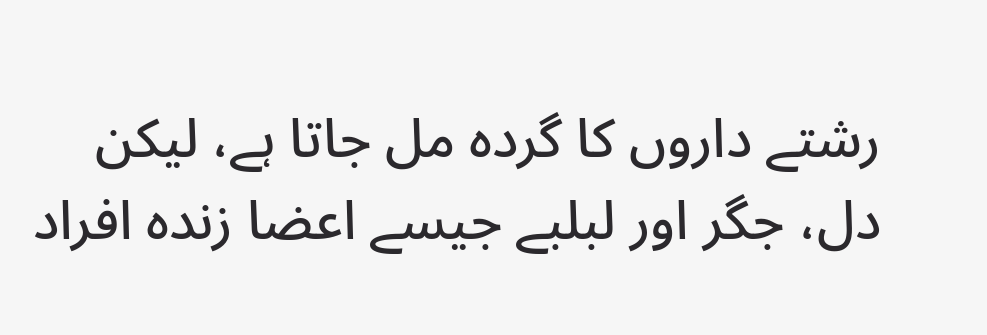رشتے داروں کا گردہ مل جاتا ہے، لیکن دل، جگر اور لبلبے جیسے اعضا زندہ افراد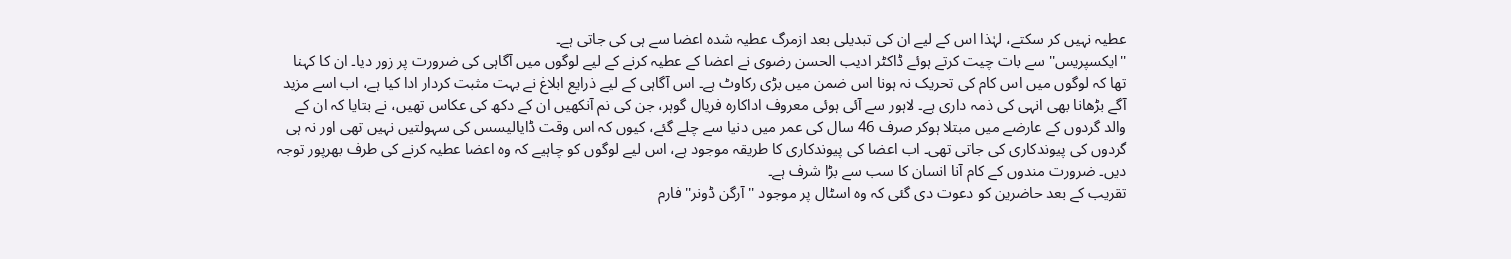عطیہ نہیں کر سکتے، لہٰذا اس کے لیے ان کی تبدیلی بعد ازمرگ عطیہ شدہ اعضا سے ہی کی جاتی ہے۔
''ایکسپریس'' سے بات چیت کرتے ہوئے ڈاکٹر ادیب الحسن رضوی نے اعضا کے عطیہ کرنے کے لیے لوگوں میں آگاہی کی ضرورت پر زور دیا۔ ان کا کہنا تھا کہ لوگوں میں اس کام کی تحریک نہ ہونا اس ضمن میں بڑی رکاوٹ ہے۔ اس آگاہی کے لیے ذرایع ابلاغ نے بہت مثبت کردار ادا کیا ہے، اب اسے مزید آگے بڑھانا بھی انہی کی ذمہ داری ہے۔ لاہور سے آئی ہوئی معروف اداکارہ فریال گوہر، جن کی نم آنکھیں ان کے دکھ کی عکاس تھیں، نے بتایا کہ ان کے والد گردوں کے عارضے میں مبتلا ہوکر صرف 46 سال کی عمر میں دنیا سے چلے گئے، کیوں کہ اس وقت ڈایالیسس کی سہولتیں نہیں تھی اور نہ ہی گردوں کی پیوندکاری کی جاتی تھی۔ اب اعضا کی پیوندکاری کا طریقہ موجود ہے، اس لیے لوگوں کو چاہیے کہ وہ اعضا عطیہ کرنے کی طرف بھرپور توجہ دیں۔ ضرورت مندوں کے کام آنا انسان کا سب سے بڑا شرف ہے۔
تقریب کے بعد حاضرین کو دعوت دی گئی کہ وہ اسٹال پر موجود ''آرگن ڈونر'' فارم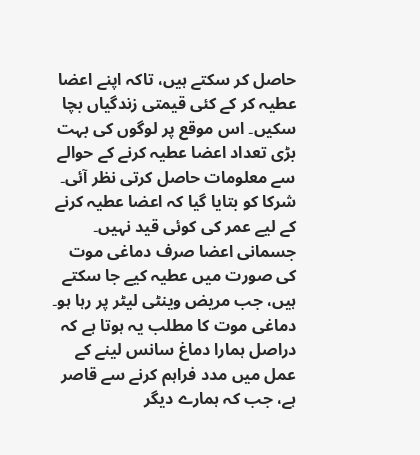حاصل کر سکتے ہیں، تاکہ اپنے اعضا عطیہ کر کے کئی قیمتی زندگیاں بچا سکیں۔ اس موقع پر لوگوں کی بہت بڑی تعداد اعضا عطیہ کرنے کے حوالے سے معلومات حاصل کرتی نظر آئی۔ شرکا کو بتایا گیا کہ اعضا عطیہ کرنے کے لیے عمر کی کوئی قید نہیں۔ جسمانی اعضا صرف دماغی موت کی صورت میں عطیہ کیے جا سکتے ہیں، جب مریض وینٹی لیٹر پر رہا ہو۔ دماغی موت کا مطلب یہ ہوتا ہے کہ دراصل ہمارا دماغ سانس لینے کے عمل میں مدد فراہم کرنے سے قاصر ہے، جب کہ ہمارے دیگر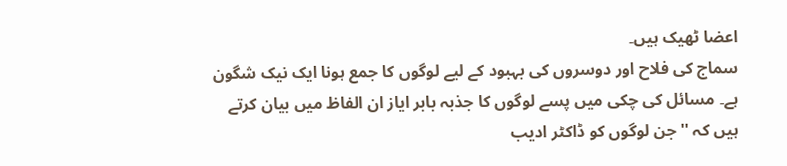اعضا ٹھیک ہیں۔
سماج کی فلاح اور دوسروں کی بہبود کے لیے لوگوں کا جمع ہونا ایک نیک شگون ہے۔ مسائل کی چکی میں پسے لوگوں کا جذبہ بابر ایاز ان الفاظ میں بیان کرتے ہیں کہ ''جن لوگوں کو ڈاکٹر ادیب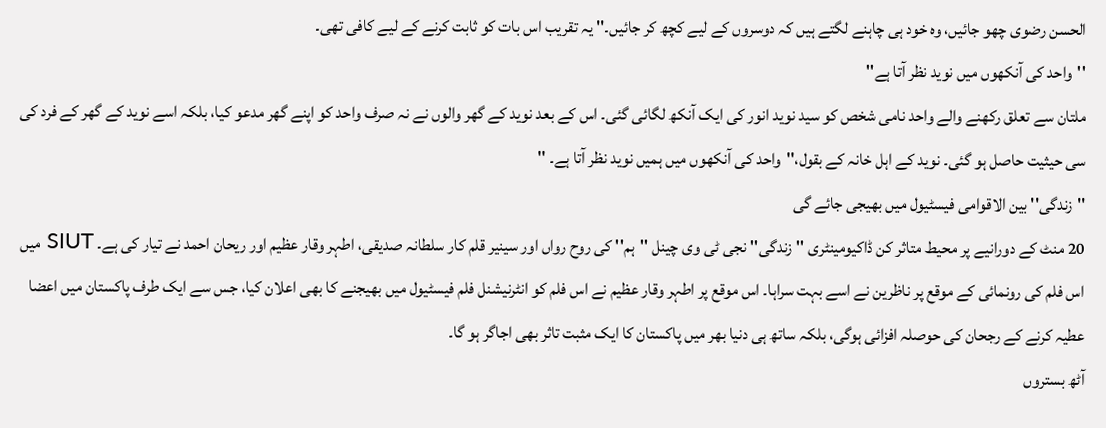الحسن رضوی چھو جائیں، وہ خود ہی چاہنے لگتے ہیں کہ دوسروں کے لیے کچھ کر جائیں۔'' یہ تقریب اس بات کو ثابت کرنے کے لیے کافی تھی۔
''واحد کی آنکھوں میں نوید نظر آتا ہے''
ملتان سے تعلق رکھنے والے واحد نامی شخص کو سید نوید انور کی ایک آنکھ لگائی گئی۔ اس کے بعد نوید کے گھر والوں نے نہ صرف واحد کو اپنے گھر مدعو کیا، بلکہ اسے نوید کے گھر کے فرد کی سی حیثیت حاصل ہو گئی۔ نوید کے اہل خانہ کے بقول،''واحد کی آنکھوں میں ہمیں نوید نظر آتا ہے۔ ''
''زندگی'' بین الاقوامی فیسٹیول میں بھیجی جائے گی
20 منٹ کے دورانیے پر محیط متاثر کن ڈاکیومینٹری ''زندگی'' نجی ٹی وی چینل ''ہم'' کی روح رواں اور سینیر قلم کار سلطانہ صدیقی، اطہر وقار عظیم اور ریحان احمد نے تیار کی ہے۔ SIUT میں اس فلم کی رونمائی کے موقع پر ناظرین نے اسے بہت سراہا۔ اس موقع پر اطہر وقار عظیم نے اس فلم کو انٹرنیشنل فلم فیسٹیول میں بھیجنے کا بھی اعلان کیا، جس سے ایک طرف پاکستان میں اعضا عطیہ کرنے کے رجحان کی حوصلہ افزائی ہوگی، بلکہ ساتھ ہی دنیا بھر میں پاکستان کا ایک مثبت تاثر بھی اجاگر ہو گا۔
آٹھ بستروں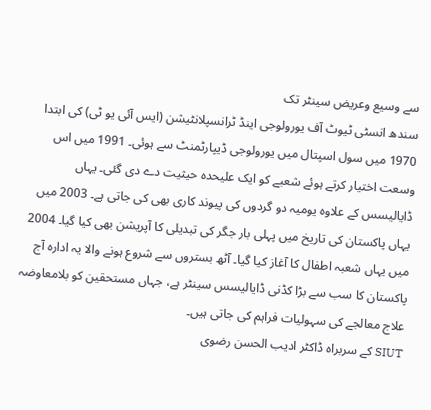سے وسیع وعریض سینٹر تک
سندھ انسٹی ٹیوٹ آف یورولوجی اینڈ ٹرانسپلانٹیشن (ایس آئی یو ٹی) کی ابتدا 1970 میں سول اسپتال میں یورولوجی ڈیپارٹمنٹ سے ہوئی۔ 1991 میں اس وسعت اختیار کرتے ہوئے شعبے کو ایک علیحدہ حیثیت دے دی گئی۔ یہاں ڈایالیسس کے علاوہ یومیہ دو گردوں کی پیوند کاری بھی کی جاتی ہے۔ 2003 میں یہاں پاکستان کی تاریخ میں پہلی بار جگر کی تبدیلی کا آپریشن بھی کیا گیا۔ 2004 میں یہاں شعبہ اطفال کا آغاز کیا گیا۔ آٹھ بستروں سے شروع ہونے والا یہ ادارہ آج پاکستان کا سب سے بڑا کڈنی ڈایالیسس سینٹر ہے، جہاں مستحقین کو بلامعاوضہ علاج معالجے کی سہولیات فراہم کی جاتی ہیں۔
SIUT کے سربراہ ڈاکٹر ادیب الحسن رضوی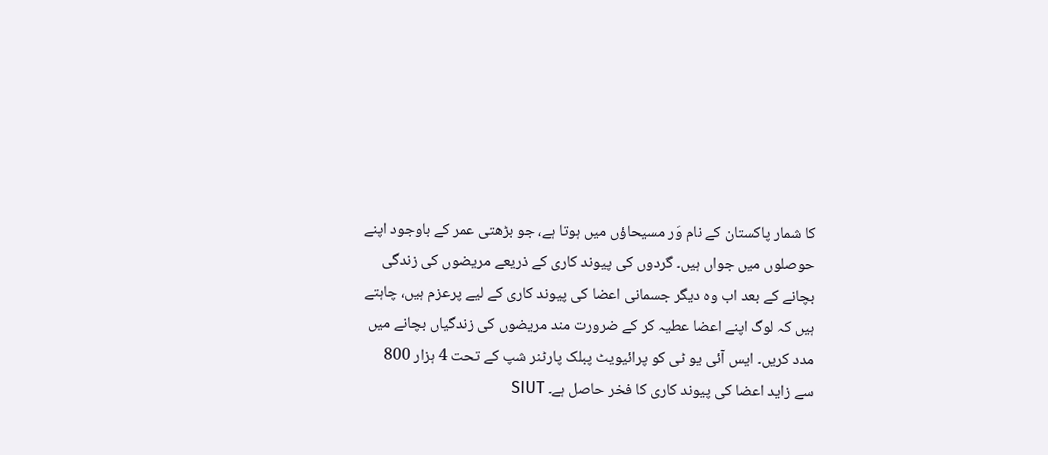کا شمار پاکستان کے نام وَر مسیحاؤں میں ہوتا ہے، جو بڑھتی عمر کے باوجود اپنے حوصلوں میں جواں ہیں۔ گردوں کی پیوند کاری کے ذریعے مریضوں کی زندگی بچانے کے بعد اب وہ دیگر جسمانی اعضا کی پیوند کاری کے لیے پرعزم ہیں، چاہتے ہیں کہ لوگ اپنے اعضا عطیہ کر کے ضرورت مند مریضوں کی زندگیاں بچانے میں مدد کریں۔ ایس آئی یو ٹی کو پرائیویٹ پبلک پارٹنر شپ کے تحت 4 ہزار 800 سے زاید اعضا کی پیوند کاری کا فخر حاصل ہے۔ SIUT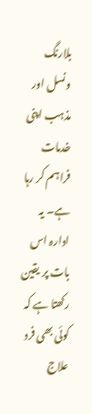بلارنگ ونسل اور مذہب اپنی خدمات فراہم کر رہا ہے۔ یہ ادارہ اس بات پر یقین رکھتا ہے کہ کوئی بھی فرد علاج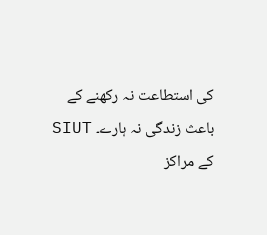کی استطاعت نہ رکھنے کے باعث زندگی نہ ہارے۔ SIUT کے مراکز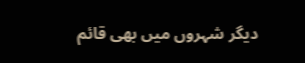دیگر شہروں میں بھی قائم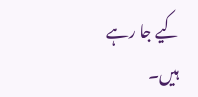کیے جا رہے ہیں۔